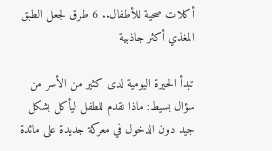أكلات صحية للأطفال.. 6 طرق لجعل الطبق المغذي أكثر جاذبية

تبدأ الحيرة اليومية لدى كثير من الأسر من سؤال بسيط: ماذا نقدم للطفل ليأكل بشكل جيد دون الدخول في معركة جديدة على مائدة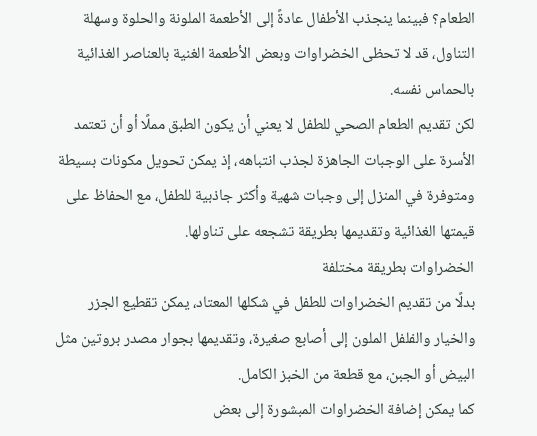الطعام؟ فبينما ينجذب الأطفال عادةً إلى الأطعمة الملونة والحلوة وسهلة التناول، قد لا تحظى الخضراوات وبعض الأطعمة الغنية بالعناصر الغذائية بالحماس نفسه.
لكن تقديم الطعام الصحي للطفل لا يعني أن يكون الطبق مملًا أو أن تعتمد الأسرة على الوجبات الجاهزة لجذب انتباهه، إذ يمكن تحويل مكونات بسيطة ومتوفرة في المنزل إلى وجبات شهية وأكثر جاذبية للطفل، مع الحفاظ على قيمتها الغذائية وتقديمها بطريقة تشجعه على تناولها.
الخضراوات بطريقة مختلفة
بدلًا من تقديم الخضراوات للطفل في شكلها المعتاد، يمكن تقطيع الجزر والخيار والفلفل الملون إلى أصابع صغيرة، وتقديمها بجوار مصدر بروتين مثل البيض أو الجبن، مع قطعة من الخبز الكامل.
كما يمكن إضافة الخضراوات المبشورة إلى بعض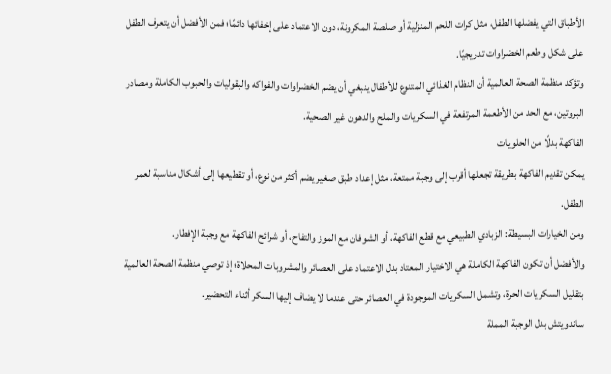الأطباق التي يفضلها الطفل، مثل كرات اللحم المنزلية أو صلصة المكرونة، دون الاعتماد على إخفائها دائمًا؛ فمن الأفضل أن يتعرف الطفل على شكل وطعم الخضراوات تدريجيًا.
وتؤكد منظمة الصحة العالمية أن النظام الغذائي المتنوع للأطفال ينبغي أن يضم الخضراوات والفواكه والبقوليات والحبوب الكاملة ومصادر البروتين، مع الحد من الأطعمة المرتفعة في السكريات والملح والدهون غير الصحية.
الفاكهة بدلًا من الحلويات
يمكن تقديم الفاكهة بطريقة تجعلها أقرب إلى وجبة ممتعة، مثل إعداد طبق صغير يضم أكثر من نوع، أو تقطيعها إلى أشكال مناسبة لعمر الطفل.
ومن الخيارات البسيطة: الزبادي الطبيعي مع قطع الفاكهة، أو الشوفان مع الموز والتفاح، أو شرائح الفاكهة مع وجبة الإفطار.
والأفضل أن تكون الفاكهة الكاملة هي الاختيار المعتاد بدل الاعتماد على العصائر والمشروبات المحلاة؛ إذ توصي منظمة الصحة العالمية بتقليل السكريات الحرة، وتشمل السكريات الموجودة في العصائر حتى عندما لا يضاف إليها السكر أثناء التحضير.
ساندويتش بدل الوجبة المملة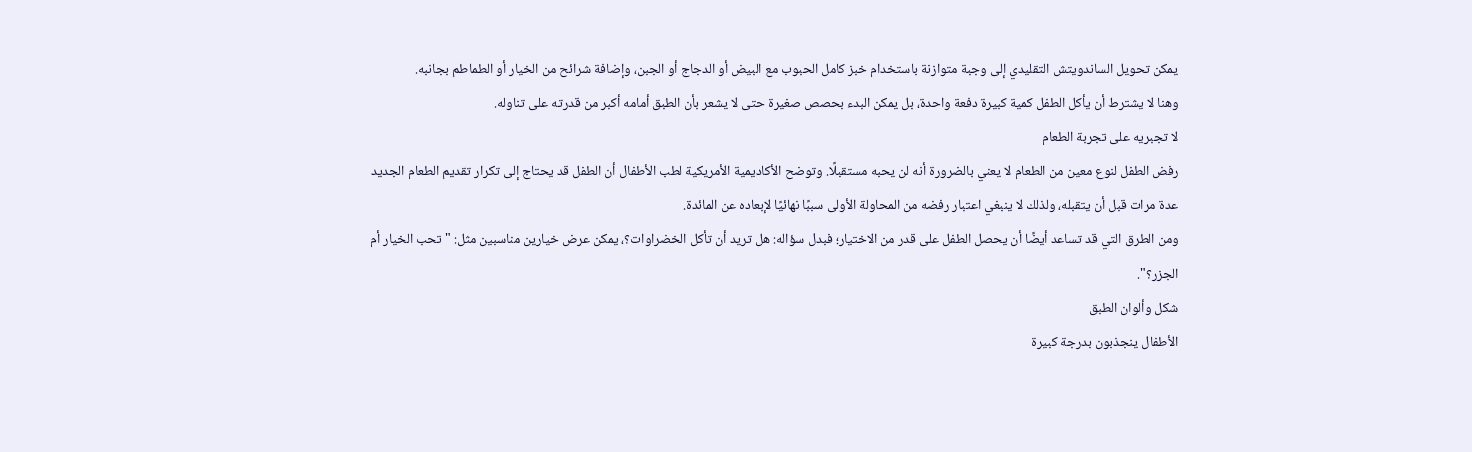يمكن تحويل الساندويتش التقليدي إلى وجبة متوازنة باستخدام خبز كامل الحبوب مع البيض أو الدجاج أو الجبن، وإضافة شرائح من الخيار أو الطماطم بجانبه.
وهنا لا يشترط أن يأكل الطفل كمية كبيرة دفعة واحدة، بل يمكن البدء بحصص صغيرة حتى لا يشعر بأن الطبق أمامه أكبر من قدرته على تناوله.
لا تجبريه على تجربة الطعام
رفض الطفل لنوع معين من الطعام لا يعني بالضرورة أنه لن يحبه مستقبلًا. وتوضح الأكاديمية الأمريكية لطب الأطفال أن الطفل قد يحتاج إلى تكرار تقديم الطعام الجديد عدة مرات قبل أن يتقبله، ولذلك لا ينبغي اعتبار رفضه من المحاولة الأولى سببًا نهائيًا لإبعاده عن المائدة.
ومن الطرق التي قد تساعد أيضًا أن يحصل الطفل على قدر من الاختيار؛ فبدل سؤاله: هل تريد أن تأكل الخضراوات؟، يمكن عرض خيارين مناسبين مثل: "تحب الخيار أم الجزر؟".
شكل وألوان الطبق
الأطفال ينجذبون بدرجة كبيرة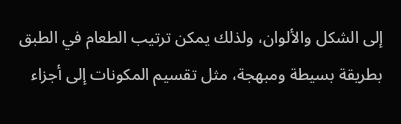إلى الشكل والألوان، ولذلك يمكن ترتيب الطعام في الطبق بطريقة بسيطة ومبهجة، مثل تقسيم المكونات إلى أجزاء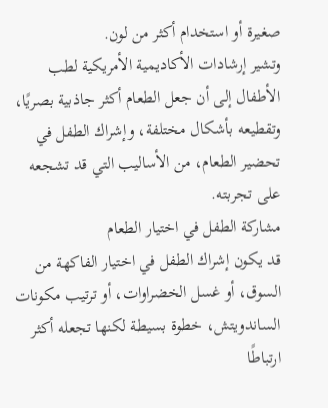صغيرة أو استخدام أكثر من لون.
وتشير إرشادات الأكاديمية الأمريكية لطب الأطفال إلى أن جعل الطعام أكثر جاذبية بصريًا، وتقطيعه بأشكال مختلفة، وإشراك الطفل في تحضير الطعام، من الأساليب التي قد تشجعه على تجربته.
مشاركة الطفل في اختيار الطعام
قد يكون إشراك الطفل في اختيار الفاكهة من السوق، أو غسل الخضراوات، أو ترتيب مكونات الساندويتش، خطوة بسيطة لكنها تجعله أكثر ارتباطًا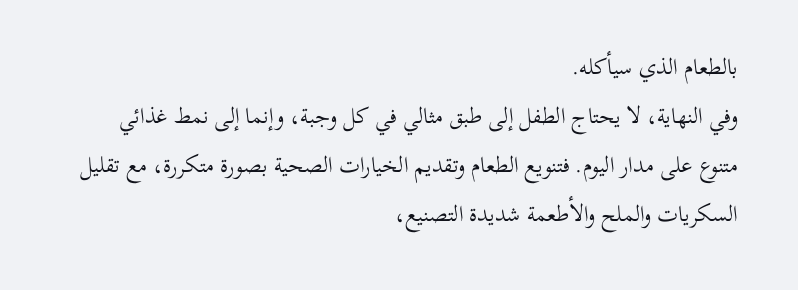بالطعام الذي سيأكله.
وفي النهاية، لا يحتاج الطفل إلى طبق مثالي في كل وجبة، وإنما إلى نمط غذائي متنوع على مدار اليوم. فتنويع الطعام وتقديم الخيارات الصحية بصورة متكررة، مع تقليل السكريات والملح والأطعمة شديدة التصنيع،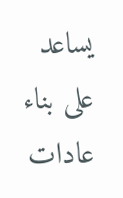يساعد على بناء عادات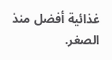غذائية أفضل منذ الصغر.